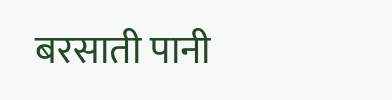बरसाती पानी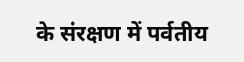के संरक्षण में पर्वतीय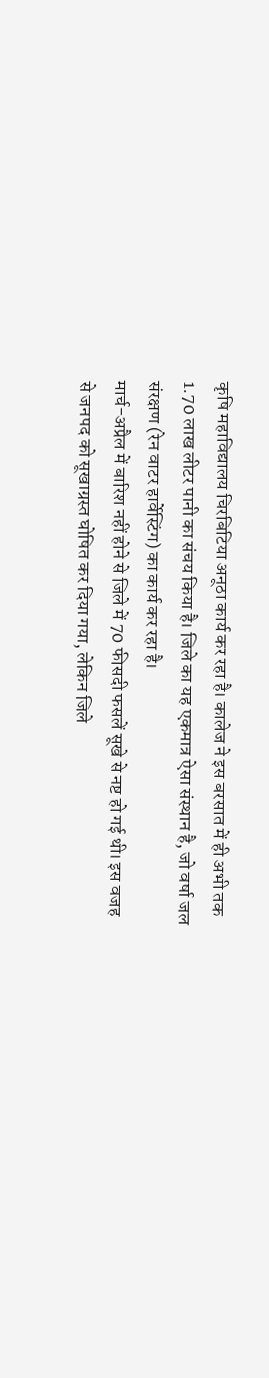कृषि महाविद्यालय चिरबिटिया अनूठा कार्य कर रहा है। कालेज ने इस बरसात में ही अभी तक 1.70 लाख लीटर पानी का संचय किया है। जिले का यह एकमात्र ऐसा संस्थान है, जो वर्षा जल संरक्षण (रेन वाटर हार्वेस्टिंग) का कार्य कर रहा है।
मार्च-अप्रैल में बारिश नहीं होने से जिले में 70 फीसदी फसलें सूखे से नष्ट हो गई थी। इस वजह से जनपद को सूखाग्रस्त घोषित कर दिया गया, लेकिन जिले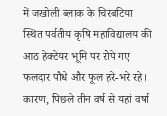में जखोली ब्लाक के चिरबटिया स्थित पर्वतीय कृषि महाविद्यालय की आठ हेक्टेयर भूमि पर रोपे गए फलदार पौधे और फूल हरे-भरे रहे। कारण, पिछले तीन वर्ष से यहां वर्षा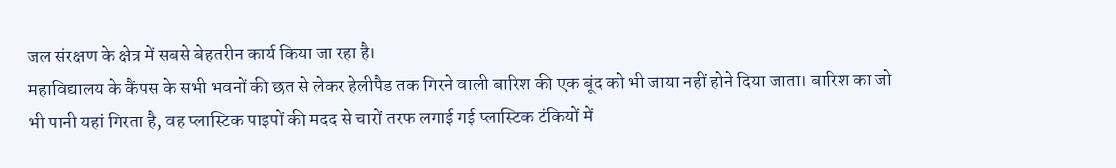जल संरक्षण के क्षेत्र में सबसे बेहतरीन कार्य किया जा रहा है।
महाविद्यालय के कैंपस के सभी भवनों की छत से लेकर हेलीपैड तक गिरने वाली बारिश की एक बूंद को भी जाया नहीं होने दिया जाता। बारिश का जो भी पानी यहां गिरता है, वह प्लास्टिक पाइपों की मदद से चारों तरफ लगाई गई प्लास्टिक टंकियों में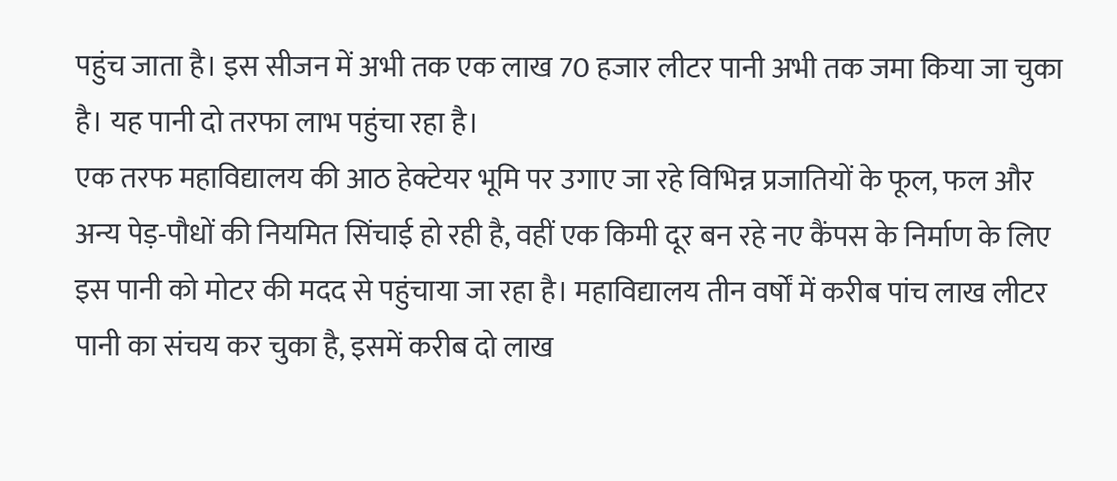पहुंच जाता है। इस सीजन में अभी तक एक लाख 70 हजार लीटर पानी अभी तक जमा किया जा चुका है। यह पानी दो तरफा लाभ पहुंचा रहा है।
एक तरफ महाविद्यालय की आठ हेक्टेयर भूमि पर उगाए जा रहे विभिन्न प्रजातियों के फूल, फल और अन्य पेड़-पौधों की नियमित सिंचाई हो रही है, वहीं एक किमी दूर बन रहे नए कैंपस के निर्माण के लिए इस पानी को मोटर की मदद से पहुंचाया जा रहा है। महाविद्यालय तीन वर्षों में करीब पांच लाख लीटर पानी का संचय कर चुका है, इसमें करीब दो लाख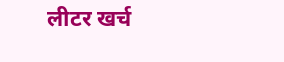लीटर खर्च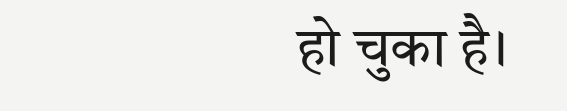हो चुका है।